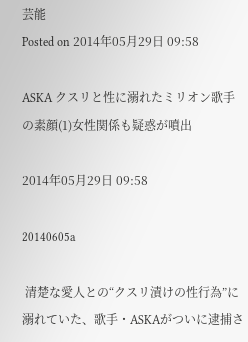芸能
Posted on 2014年05月29日 09:58

ASKA クスリと性に溺れたミリオン歌手の素顔(1)女性関係も疑惑が噴出

2014年05月29日 09:58

20140605a

 清楚な愛人との“クスリ漬けの性行為”に溺れていた、歌手・ASKAがついに逮捕さ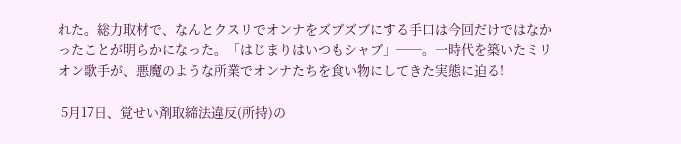れた。総力取材で、なんとクスリでオンナをズブズブにする手口は今回だけではなかったことが明らかになった。「はじまりはいつもシャブ」──。一時代を築いたミリオン歌手が、悪魔のような所業でオンナたちを食い物にしてきた実態に迫る!

 5月17日、覚せい剤取締法違反(所持)の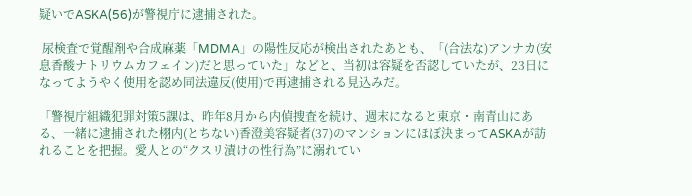疑いでASKA(56)が警視庁に逮捕された。

 尿検査で覚醒剤や合成麻薬「MDMA」の陽性反応が検出されたあとも、「(合法な)アンナカ(安息香酸ナトリウムカフェイン)だと思っていた」などと、当初は容疑を否認していたが、23日になってようやく使用を認め同法違反(使用)で再逮捕される見込みだ。

「警視庁組織犯罪対策5課は、昨年8月から内偵捜査を続け、週末になると東京・南青山にある、一緒に逮捕された栩内(とちない)香澄美容疑者(37)のマンションにほぼ決まってASKAが訪れることを把握。愛人との“クスリ漬けの性行為”に溺れてい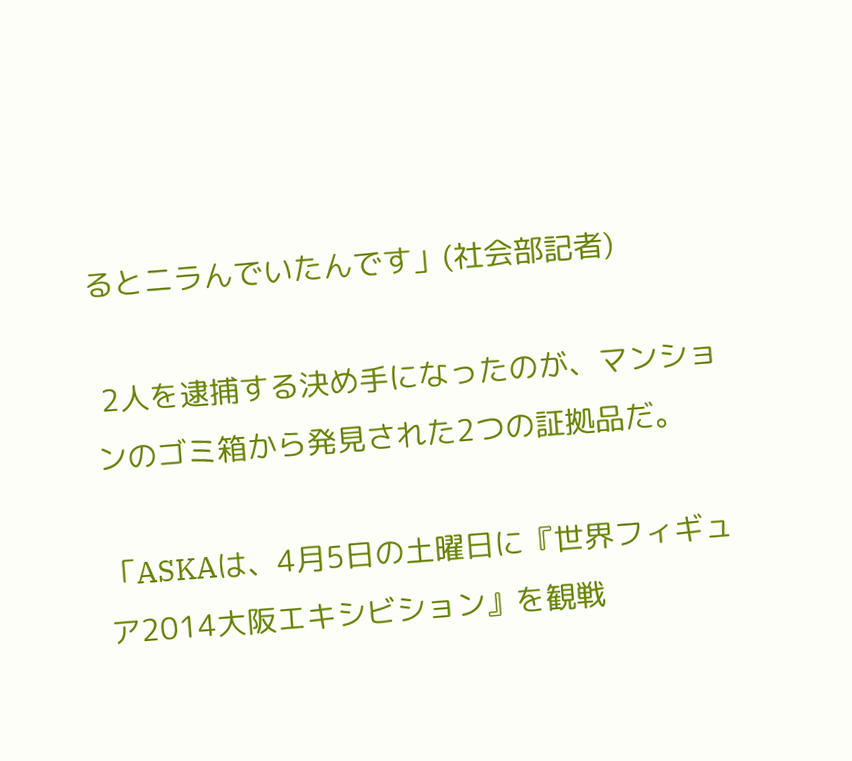るとニラんでいたんです」(社会部記者)

 2人を逮捕する決め手になったのが、マンションのゴミ箱から発見された2つの証拠品だ。

「ASKAは、4月5日の土曜日に『世界フィギュア2014大阪エキシビション』を観戦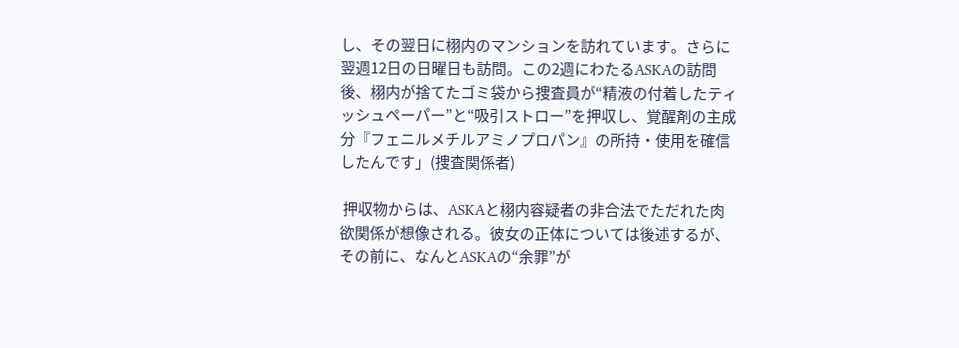し、その翌日に栩内のマンションを訪れています。さらに翌週12日の日曜日も訪問。この2週にわたるASKAの訪問後、栩内が捨てたゴミ袋から捜査員が“精液の付着したティッシュペーパー”と“吸引ストロー”を押収し、覚醒剤の主成分『フェニルメチルアミノプロパン』の所持・使用を確信したんです」(捜査関係者)

 押収物からは、ASKAと栩内容疑者の非合法でただれた肉欲関係が想像される。彼女の正体については後述するが、その前に、なんとASKAの“余罪”が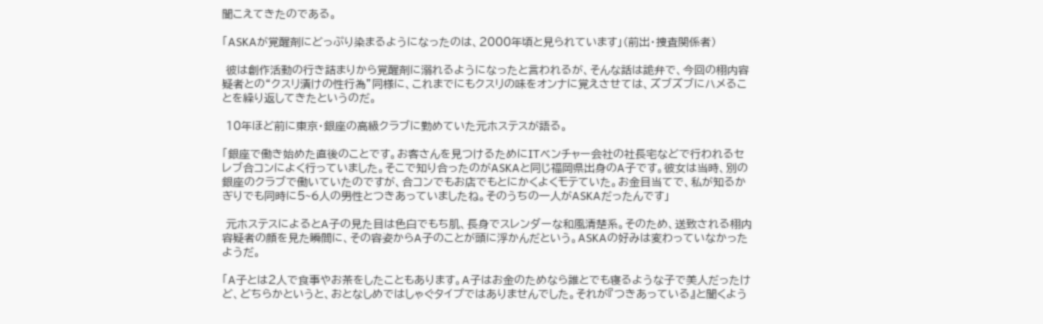聞こえてきたのである。

「ASKAが覚醒剤にどっぷり染まるようになったのは、2000年頃と見られています」(前出・捜査関係者)

 彼は創作活動の行き詰まりから覚醒剤に溺れるようになったと言われるが、そんな話は詭弁で、今回の栩内容疑者との“クスリ漬けの性行為”同様に、これまでにもクスリの味をオンナに覚えさせては、ズブズブにハメることを繰り返してきたというのだ。

 10年ほど前に東京・銀座の高級クラブに勤めていた元ホステスが語る。

「銀座で働き始めた直後のことです。お客さんを見つけるためにITベンチャー会社の社長宅などで行われるセレブ合コンによく行っていました。そこで知り合ったのがASKAと同じ福岡県出身のA子です。彼女は当時、別の銀座のクラブで働いていたのですが、合コンでもお店でもとにかくよくモテていた。お金目当てで、私が知るかぎりでも同時に5~6人の男性とつきあっていましたね。そのうちの一人がASKAだったんです」

 元ホステスによるとA子の見た目は色白でもち肌、長身でスレンダーな和風清楚系。そのため、送致される栩内容疑者の顔を見た瞬間に、その容姿からA子のことが頭に浮かんだという。ASKAの好みは変わっていなかったようだ。

「A子とは2人で食事やお茶をしたこともあります。A子はお金のためなら誰とでも寝るような子で美人だったけど、どちらかというと、おとなしめではしゃぐタイプではありませんでした。それが『つきあっている』と聞くよう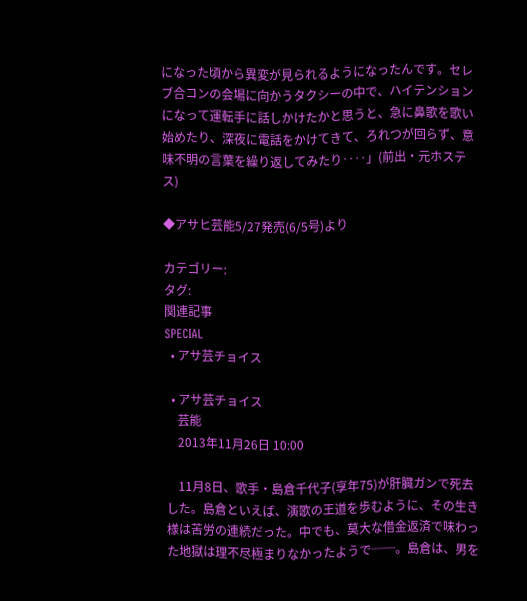になった頃から異変が見られるようになったんです。セレブ合コンの会場に向かうタクシーの中で、ハイテンションになって運転手に話しかけたかと思うと、急に鼻歌を歌い始めたり、深夜に電話をかけてきて、ろれつが回らず、意味不明の言葉を繰り返してみたり‥‥」(前出・元ホステス)

◆アサヒ芸能5/27発売(6/5号)より

カテゴリー:
タグ:
関連記事
SPECIAL
  • アサ芸チョイス

  • アサ芸チョイス
    芸能
    2013年11月26日 10:00

    11月8日、歌手・島倉千代子(享年75)が肝臓ガンで死去した。島倉といえば、演歌の王道を歩むように、その生き様は苦労の連続だった。中でも、莫大な借金返済で味わった地獄は理不尽極まりなかったようで──。島倉は、男を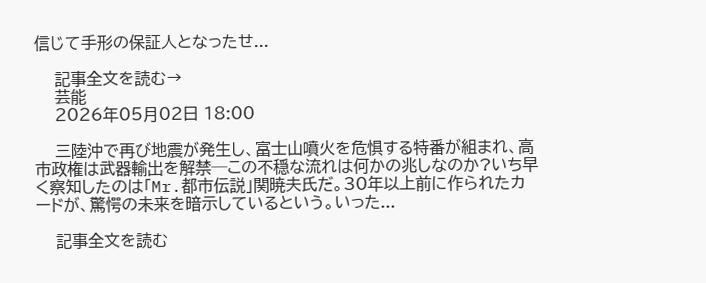信じて手形の保証人となったせ...

    記事全文を読む→
    芸能
    2026年05月02日 18:00

    三陸沖で再び地震が発生し、富士山噴火を危惧する特番が組まれ、高市政権は武器輸出を解禁─この不穏な流れは何かの兆しなのか?いち早く察知したのは「Mr.都市伝説」関暁夫氏だ。30年以上前に作られたカードが、驚愕の未来を暗示しているという。いった...

    記事全文を読む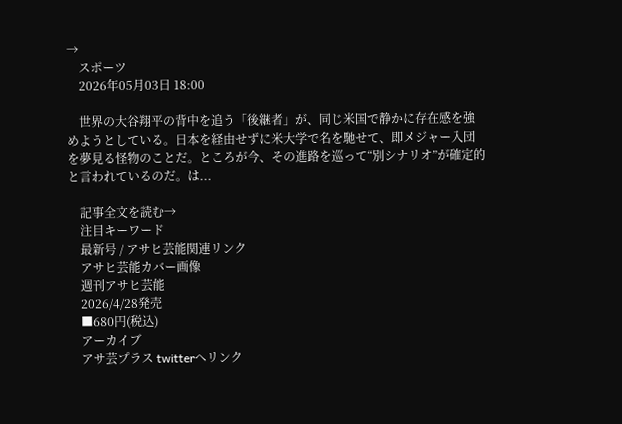→
    スポーツ
    2026年05月03日 18:00

    世界の大谷翔平の背中を追う「後継者」が、同じ米国で静かに存在感を強めようとしている。日本を経由せずに米大学で名を馳せて、即メジャー入団を夢見る怪物のことだ。ところが今、その進路を巡って“別シナリオ”が確定的と言われているのだ。は...

    記事全文を読む→
    注目キーワード
    最新号 / アサヒ芸能関連リンク
    アサヒ芸能カバー画像
    週刊アサヒ芸能
    2026/4/28発売
    ■680円(税込)
    アーカイブ
    アサ芸プラス twitterへリンク